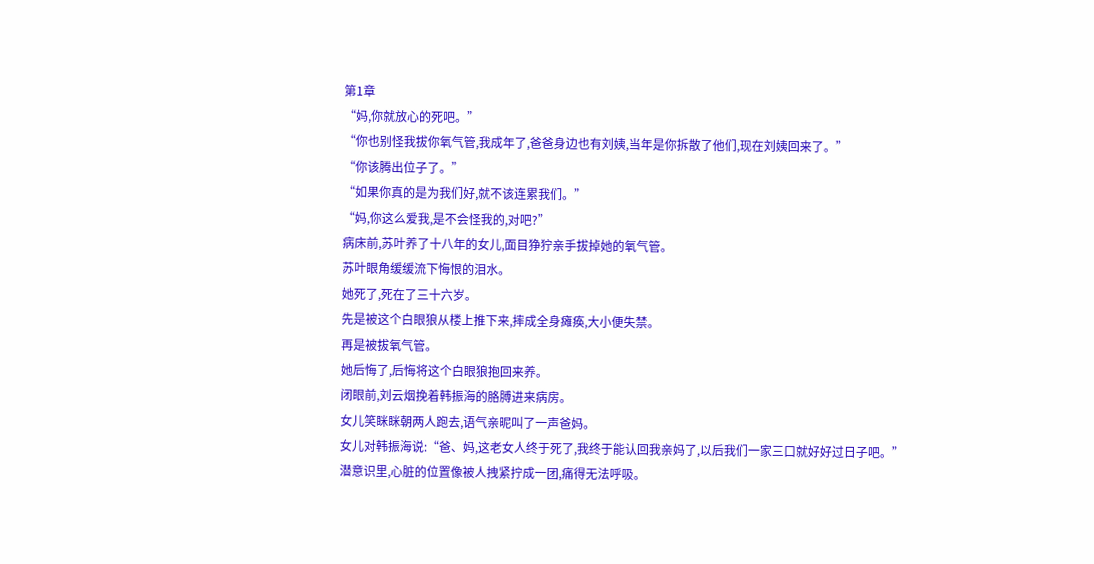第1章
“妈,你就放心的死吧。”
“你也别怪我拔你氧气管,我成年了,爸爸身边也有刘姨,当年是你拆散了他们,现在刘姨回来了。”
“你该腾出位子了。”
“如果你真的是为我们好,就不该连累我们。”
“妈,你这么爱我,是不会怪我的,对吧?”
病床前,苏叶养了十八年的女儿,面目狰狞亲手拔掉她的氧气管。
苏叶眼角缓缓流下悔恨的泪水。
她死了,死在了三十六岁。
先是被这个白眼狼从楼上推下来,摔成全身瘫痪,大小便失禁。
再是被拔氧气管。
她后悔了,后悔将这个白眼狼抱回来养。
闭眼前,刘云烟挽着韩振海的胳膊进来病房。
女儿笑眯眯朝两人跑去,语气亲昵叫了一声爸妈。
女儿对韩振海说:“爸、妈,这老女人终于死了,我终于能认回我亲妈了,以后我们一家三口就好好过日子吧。”
潜意识里,心脏的位置像被人拽紧拧成一团,痛得无法呼吸。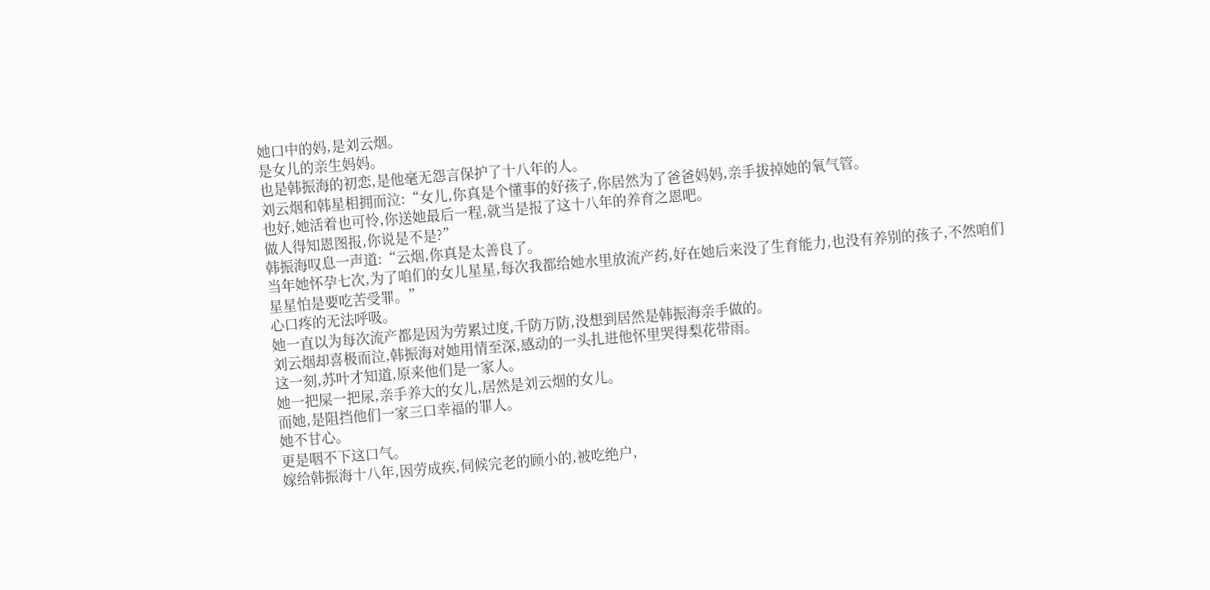她口中的妈,是刘云烟。
是女儿的亲生妈妈。
也是韩振海的初恋,是他毫无怨言保护了十八年的人。
刘云烟和韩星相拥而泣:“女儿,你真是个懂事的好孩子,你居然为了爸爸妈妈,亲手拔掉她的氧气管。
也好,她活着也可怜,你送她最后一程,就当是报了这十八年的养育之恩吧。
做人得知恩图报,你说是不是?”
韩振海叹息一声道:“云烟,你真是太善良了。
当年她怀孕七次,为了咱们的女儿星星,每次我都给她水里放流产药,好在她后来没了生育能力,也没有养别的孩子,不然咱们星星怕是要吃苦受罪。”
心口疼的无法呼吸。
她一直以为每次流产都是因为劳累过度,千防万防,没想到居然是韩振海亲手做的。
刘云烟却喜极而泣,韩振海对她用情至深,感动的一头扎进他怀里哭得梨花带雨。
这一刻,苏叶才知道,原来他们是一家人。
她一把屎一把尿,亲手养大的女儿,居然是刘云烟的女儿。
而她,是阻挡他们一家三口幸福的罪人。
她不甘心。
更是咽不下这口气。
嫁给韩振海十八年,因劳成疾,伺候完老的顾小的,被吃绝户,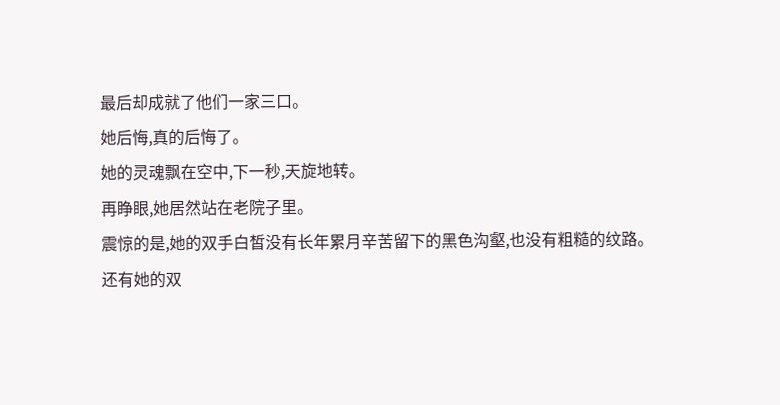最后却成就了他们一家三口。
她后悔,真的后悔了。
她的灵魂飘在空中,下一秒,天旋地转。
再睁眼,她居然站在老院子里。
震惊的是,她的双手白皙没有长年累月辛苦留下的黑色沟壑,也没有粗糙的纹路。
还有她的双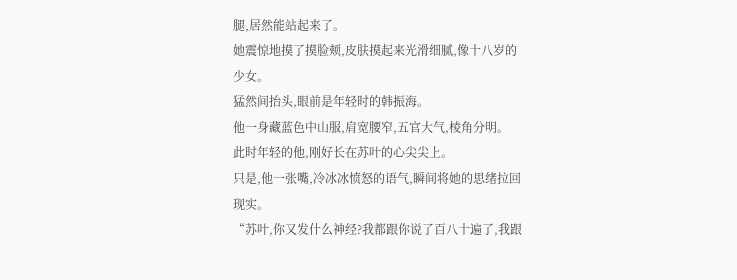腿,居然能站起来了。
她震惊地摸了摸脸颊,皮肤摸起来光滑细腻,像十八岁的少女。
猛然间抬头,眼前是年轻时的韩振海。
他一身藏蓝色中山服,肩宽腰窄,五官大气,棱角分明。
此时年轻的他,刚好长在苏叶的心尖尖上。
只是,他一张嘴,冷冰冰愤怒的语气,瞬间将她的思绪拉回现实。
“苏叶,你又发什么神经?我都跟你说了百八十遍了,我跟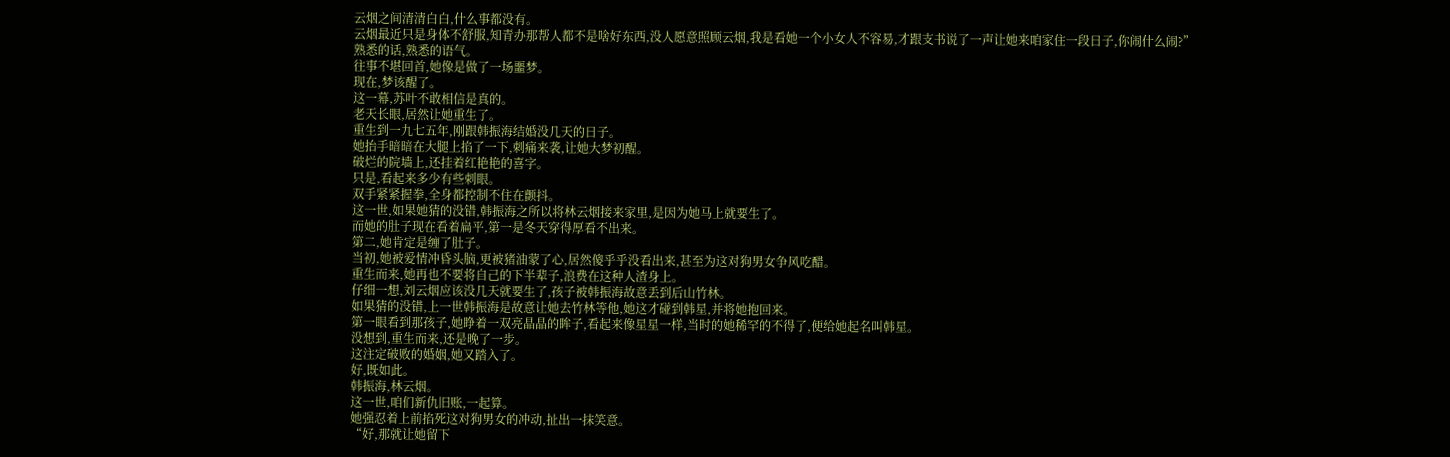云烟之间清清白白,什么事都没有。
云烟最近只是身体不舒服,知青办那帮人都不是啥好东西,没人愿意照顾云烟,我是看她一个小女人不容易,才跟支书说了一声让她来咱家住一段日子,你闹什么闹?”
熟悉的话,熟悉的语气。
往事不堪回首,她像是做了一场噩梦。
现在,梦该醒了。
这一幕,苏叶不敢相信是真的。
老天长眼,居然让她重生了。
重生到一九七五年,刚跟韩振海结婚没几天的日子。
她抬手暗暗在大腿上掐了一下,刺痛来袭,让她大梦初醒。
破烂的院墙上,还挂着红艳艳的喜字。
只是,看起来多少有些刺眼。
双手紧紧握拳,全身都控制不住在颤抖。
这一世,如果她猜的没错,韩振海之所以将林云烟接来家里,是因为她马上就要生了。
而她的肚子现在看着扁平,第一是冬天穿得厚看不出来。
第二,她肯定是缠了肚子。
当初,她被爱情冲昏头脑,更被猪油蒙了心,居然傻乎乎没看出来,甚至为这对狗男女争风吃醋。
重生而来,她再也不要将自己的下半辈子,浪费在这种人渣身上。
仔细一想,刘云烟应该没几天就要生了,孩子被韩振海故意丢到后山竹林。
如果猜的没错,上一世韩振海是故意让她去竹林等他,她这才碰到韩星,并将她抱回来。
第一眼看到那孩子,她睁着一双亮晶晶的眸子,看起来像星星一样,当时的她稀罕的不得了,便给她起名叫韩星。
没想到,重生而来,还是晚了一步。
这注定破败的婚姻,她又踏入了。
好,既如此。
韩振海,林云烟。
这一世,咱们新仇旧账,一起算。
她强忍着上前掐死这对狗男女的冲动,扯出一抹笑意。
“好,那就让她留下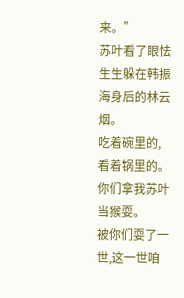来。”
苏叶看了眼怯生生躲在韩振海身后的林云烟。
吃着碗里的,看着锅里的。
你们拿我苏叶当猴耍。
被你们耍了一世,这一世咱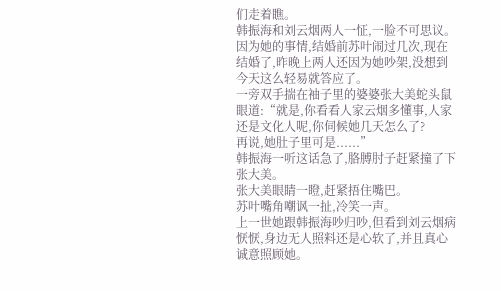们走着瞧。
韩振海和刘云烟两人一怔,一脸不可思议。
因为她的事情,结婚前苏叶闹过几次,现在结婚了,昨晚上两人还因为她吵架,没想到今天这么轻易就答应了。
一旁双手揣在袖子里的婆婆张大美蛇头鼠眼道:“就是,你看看人家云烟多懂事,人家还是文化人呢,你伺候她几天怎么了?
再说,她肚子里可是......”
韩振海一听这话急了,胳膊肘子赶紧撞了下张大美。
张大美眼睛一瞪,赶紧捂住嘴巴。
苏叶嘴角嘲讽一扯,冷笑一声。
上一世她跟韩振海吵归吵,但看到刘云烟病恹恹,身边无人照料还是心软了,并且真心诚意照顾她。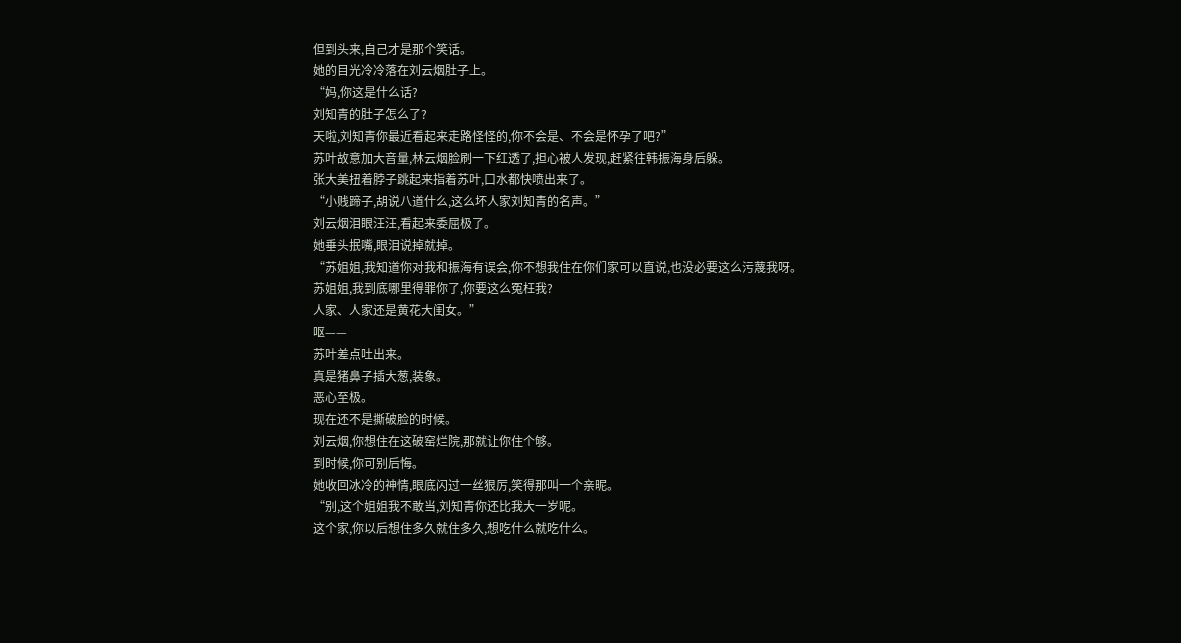但到头来,自己才是那个笑话。
她的目光冷冷落在刘云烟肚子上。
“妈,你这是什么话?
刘知青的肚子怎么了?
天啦,刘知青你最近看起来走路怪怪的,你不会是、不会是怀孕了吧?”
苏叶故意加大音量,林云烟脸刷一下红透了,担心被人发现,赶紧往韩振海身后躲。
张大美扭着脖子跳起来指着苏叶,口水都快喷出来了。
“小贱蹄子,胡说八道什么,这么坏人家刘知青的名声。”
刘云烟泪眼汪汪,看起来委屈极了。
她垂头抿嘴,眼泪说掉就掉。
“苏姐姐,我知道你对我和振海有误会,你不想我住在你们家可以直说,也没必要这么污蔑我呀。
苏姐姐,我到底哪里得罪你了,你要这么冤枉我?
人家、人家还是黄花大闺女。”
呕——
苏叶差点吐出来。
真是猪鼻子插大葱,装象。
恶心至极。
现在还不是撕破脸的时候。
刘云烟,你想住在这破窑烂院,那就让你住个够。
到时候,你可别后悔。
她收回冰冷的神情,眼底闪过一丝狠厉,笑得那叫一个亲昵。
“别,这个姐姐我不敢当,刘知青你还比我大一岁呢。
这个家,你以后想住多久就住多久,想吃什么就吃什么。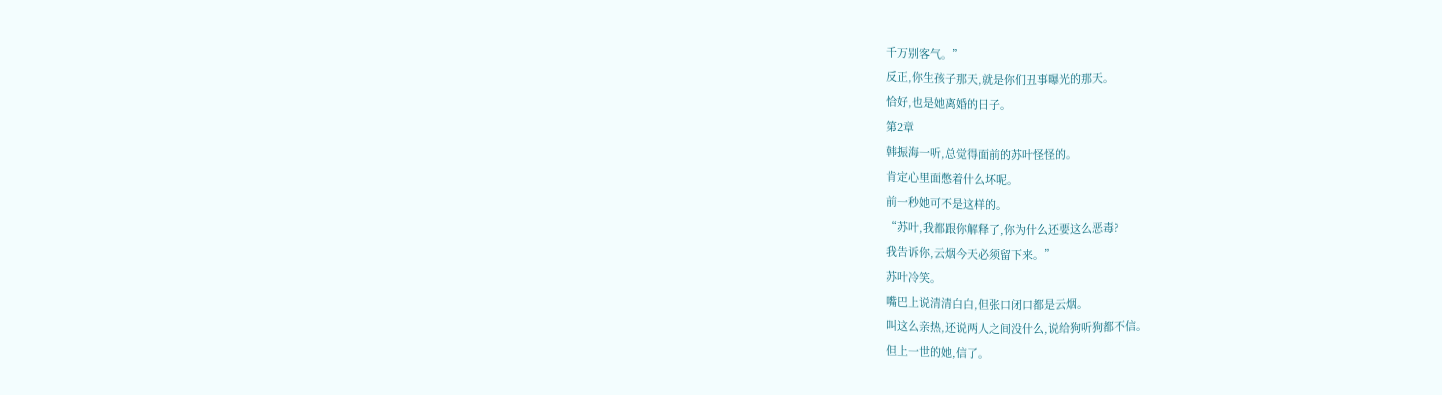千万别客气。”
反正,你生孩子那天,就是你们丑事曝光的那天。
恰好,也是她离婚的日子。
第2章
韩振海一听,总觉得面前的苏叶怪怪的。
肯定心里面憋着什么坏呢。
前一秒她可不是这样的。
“苏叶,我都跟你解释了,你为什么还要这么恶毒?
我告诉你,云烟今天必须留下来。”
苏叶冷笑。
嘴巴上说清清白白,但张口闭口都是云烟。
叫这么亲热,还说两人之间没什么,说给狗听狗都不信。
但上一世的她,信了。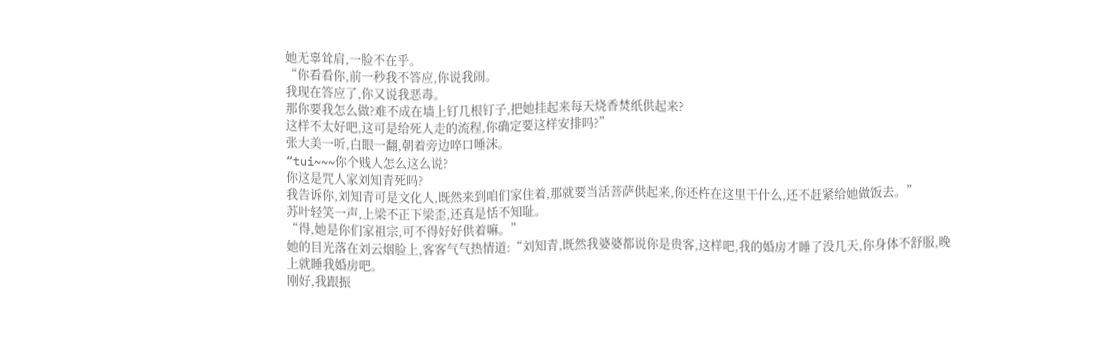她无辜耸肩,一脸不在乎。
“你看看你,前一秒我不答应,你说我闹。
我现在答应了,你又说我恶毒。
那你要我怎么做?难不成在墙上钉几根钉子,把她挂起来每天烧香焚纸供起来?
这样不太好吧,这可是给死人走的流程,你确定要这样安排吗?”
张大美一听,白眼一翻,朝着旁边啐口唾沫。
“tui~~~你个贱人怎么这么说?
你这是咒人家刘知青死吗?
我告诉你,刘知青可是文化人,既然来到咱们家住着,那就要当活菩萨供起来,你还杵在这里干什么,还不赶紧给她做饭去。”
苏叶轻笑一声,上梁不正下梁歪,还真是恬不知耻。
“得,她是你们家祖宗,可不得好好供着嘛。”
她的目光落在刘云烟脸上,客客气气热情道:“刘知青,既然我婆婆都说你是贵客,这样吧,我的婚房才睡了没几天,你身体不舒服,晚上就睡我婚房吧。
刚好,我跟振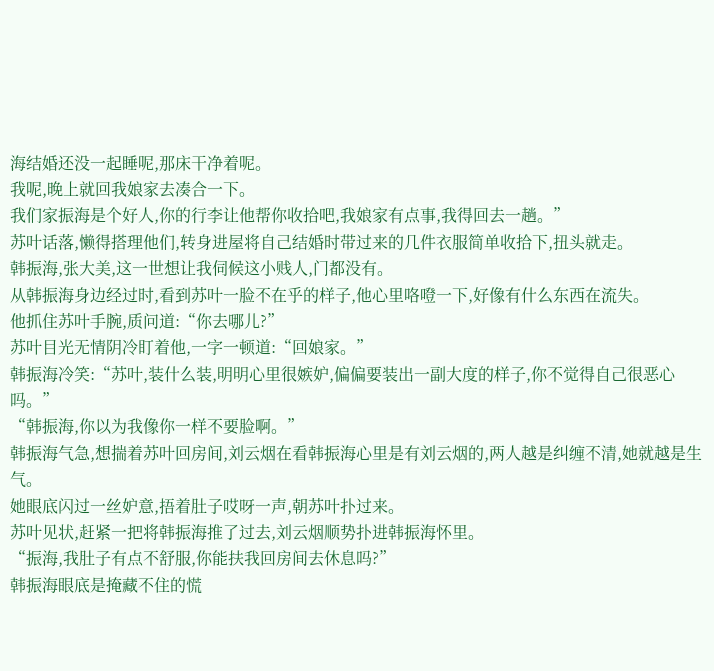海结婚还没一起睡呢,那床干净着呢。
我呢,晚上就回我娘家去凑合一下。
我们家振海是个好人,你的行李让他帮你收拾吧,我娘家有点事,我得回去一趟。”
苏叶话落,懒得搭理他们,转身进屋将自己结婚时带过来的几件衣服简单收拾下,扭头就走。
韩振海,张大美,这一世想让我伺候这小贱人,门都没有。
从韩振海身边经过时,看到苏叶一脸不在乎的样子,他心里咯噔一下,好像有什么东西在流失。
他抓住苏叶手腕,质问道:“你去哪儿?”
苏叶目光无情阴冷盯着他,一字一顿道:“回娘家。”
韩振海冷笑:“苏叶,装什么装,明明心里很嫉妒,偏偏要装出一副大度的样子,你不觉得自己很恶心吗。”
“韩振海,你以为我像你一样不要脸啊。”
韩振海气急,想揣着苏叶回房间,刘云烟在看韩振海心里是有刘云烟的,两人越是纠缠不清,她就越是生气。
她眼底闪过一丝妒意,捂着肚子哎呀一声,朝苏叶扑过来。
苏叶见状,赶紧一把将韩振海推了过去,刘云烟顺势扑进韩振海怀里。
“振海,我肚子有点不舒服,你能扶我回房间去休息吗?”
韩振海眼底是掩藏不住的慌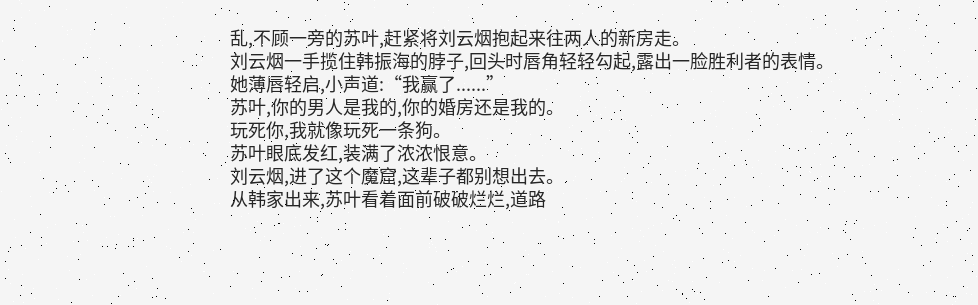乱,不顾一旁的苏叶,赶紧将刘云烟抱起来往两人的新房走。
刘云烟一手揽住韩振海的脖子,回头时唇角轻轻勾起,露出一脸胜利者的表情。
她薄唇轻启,小声道:“我赢了......”
苏叶,你的男人是我的,你的婚房还是我的。
玩死你,我就像玩死一条狗。
苏叶眼底发红,装满了浓浓恨意。
刘云烟,进了这个魔窟,这辈子都别想出去。
从韩家出来,苏叶看着面前破破烂烂,道路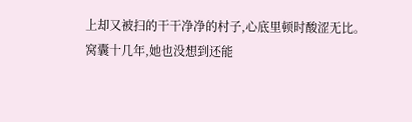上却又被扫的干干净净的村子,心底里顿时酸涩无比。
窝囊十几年,她也没想到还能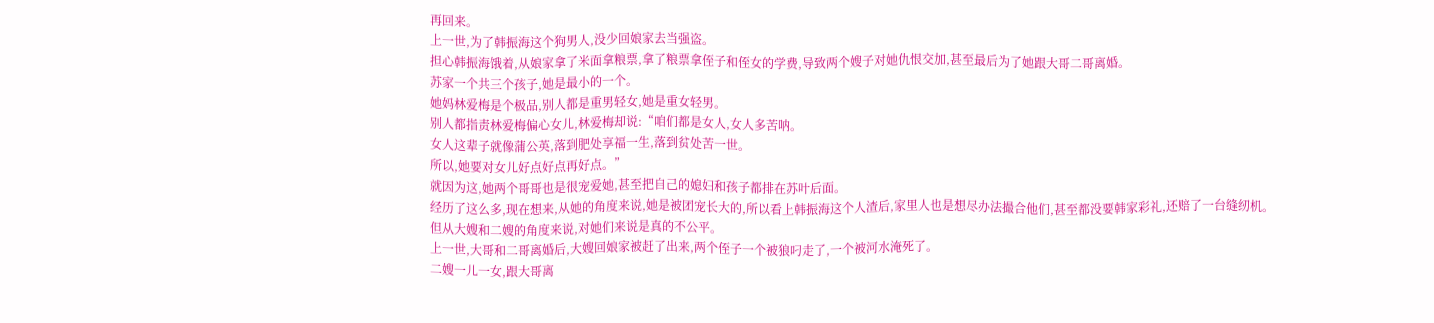再回来。
上一世,为了韩振海这个狗男人,没少回娘家去当强盗。
担心韩振海饿着,从娘家拿了米面拿粮票,拿了粮票拿侄子和侄女的学费,导致两个嫂子对她仇恨交加,甚至最后为了她跟大哥二哥离婚。
苏家一个共三个孩子,她是最小的一个。
她妈林爱梅是个极品,别人都是重男轻女,她是重女轻男。
别人都指责林爱梅偏心女儿,林爱梅却说:“咱们都是女人,女人多苦呐。
女人这辈子就像蒲公英,落到肥处享福一生,落到贫处苦一世。
所以,她要对女儿好点好点再好点。”
就因为这,她两个哥哥也是很宠爱她,甚至把自己的媳妇和孩子都排在苏叶后面。
经历了这么多,现在想来,从她的角度来说,她是被团宠长大的,所以看上韩振海这个人渣后,家里人也是想尽办法撮合他们,甚至都没要韩家彩礼,还赔了一台缝纫机。
但从大嫂和二嫂的角度来说,对她们来说是真的不公平。
上一世,大哥和二哥离婚后,大嫂回娘家被赶了出来,两个侄子一个被狼叼走了,一个被河水淹死了。
二嫂一儿一女,跟大哥离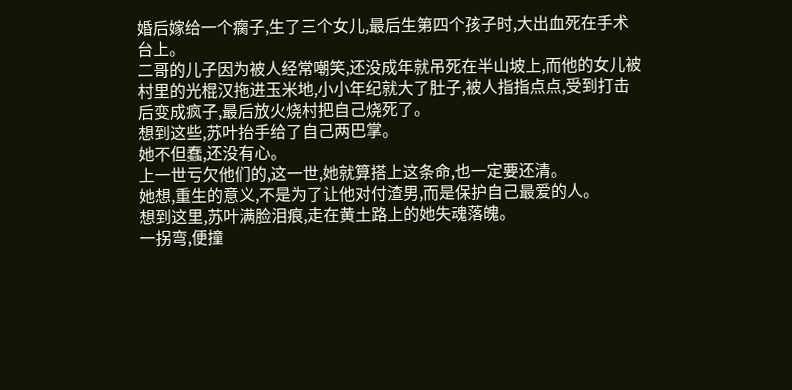婚后嫁给一个瘸子,生了三个女儿,最后生第四个孩子时,大出血死在手术台上。
二哥的儿子因为被人经常嘲笑,还没成年就吊死在半山坡上,而他的女儿被村里的光棍汉拖进玉米地,小小年纪就大了肚子,被人指指点点,受到打击后变成疯子,最后放火烧村把自己烧死了。
想到这些,苏叶抬手给了自己两巴掌。
她不但蠢,还没有心。
上一世亏欠他们的,这一世,她就算搭上这条命,也一定要还清。
她想,重生的意义,不是为了让他对付渣男,而是保护自己最爱的人。
想到这里,苏叶满脸泪痕,走在黄土路上的她失魂落魄。
一拐弯,便撞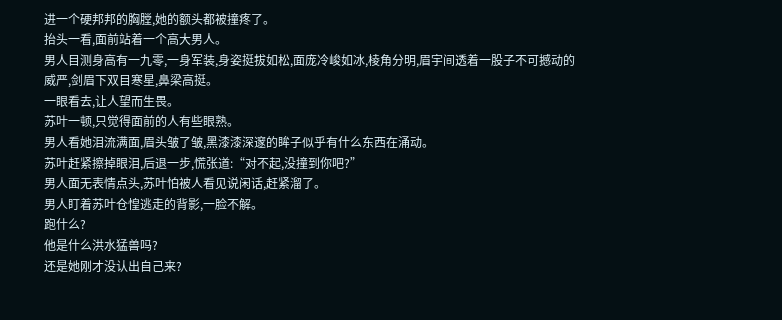进一个硬邦邦的胸膛,她的额头都被撞疼了。
抬头一看,面前站着一个高大男人。
男人目测身高有一九零,一身军装,身姿挺拔如松,面庞冷峻如冰,棱角分明,眉宇间透着一股子不可撼动的威严,剑眉下双目寒星,鼻梁高挺。
一眼看去,让人望而生畏。
苏叶一顿,只觉得面前的人有些眼熟。
男人看她泪流满面,眉头皱了皱,黑漆漆深邃的眸子似乎有什么东西在涌动。
苏叶赶紧擦掉眼泪,后退一步,慌张道:“对不起,没撞到你吧?”
男人面无表情点头,苏叶怕被人看见说闲话,赶紧溜了。
男人盯着苏叶仓惶逃走的背影,一脸不解。
跑什么?
他是什么洪水猛兽吗?
还是她刚才没认出自己来?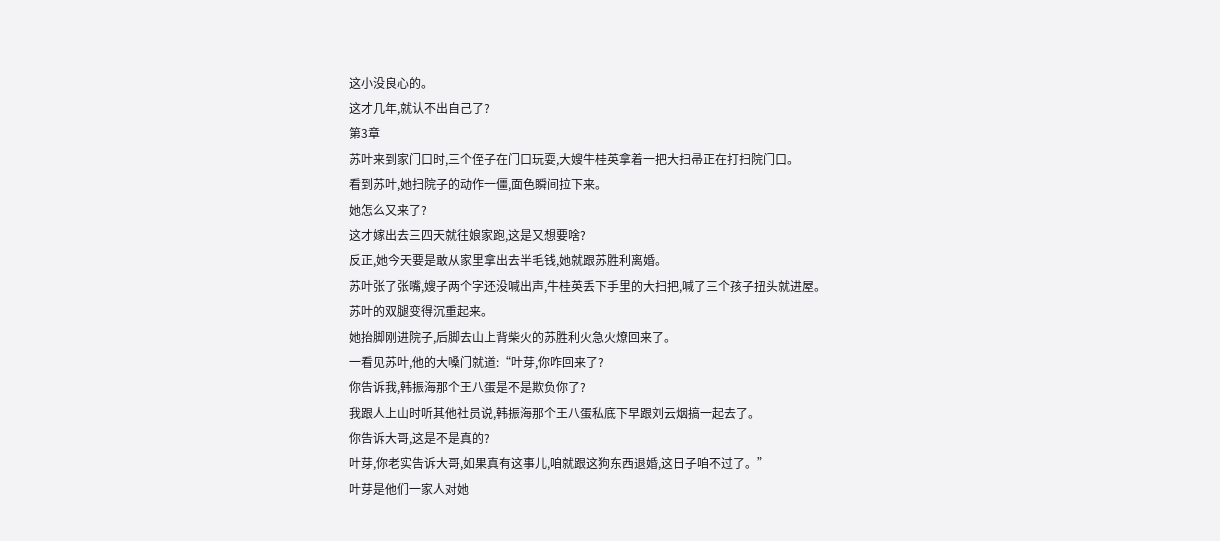这小没良心的。
这才几年,就认不出自己了?
第3章
苏叶来到家门口时,三个侄子在门口玩耍,大嫂牛桂英拿着一把大扫帚正在打扫院门口。
看到苏叶,她扫院子的动作一僵,面色瞬间拉下来。
她怎么又来了?
这才嫁出去三四天就往娘家跑,这是又想要啥?
反正,她今天要是敢从家里拿出去半毛钱,她就跟苏胜利离婚。
苏叶张了张嘴,嫂子两个字还没喊出声,牛桂英丢下手里的大扫把,喊了三个孩子扭头就进屋。
苏叶的双腿变得沉重起来。
她抬脚刚进院子,后脚去山上背柴火的苏胜利火急火燎回来了。
一看见苏叶,他的大嗓门就道:“叶芽,你咋回来了?
你告诉我,韩振海那个王八蛋是不是欺负你了?
我跟人上山时听其他社员说,韩振海那个王八蛋私底下早跟刘云烟搞一起去了。
你告诉大哥,这是不是真的?
叶芽,你老实告诉大哥,如果真有这事儿,咱就跟这狗东西退婚,这日子咱不过了。”
叶芽是他们一家人对她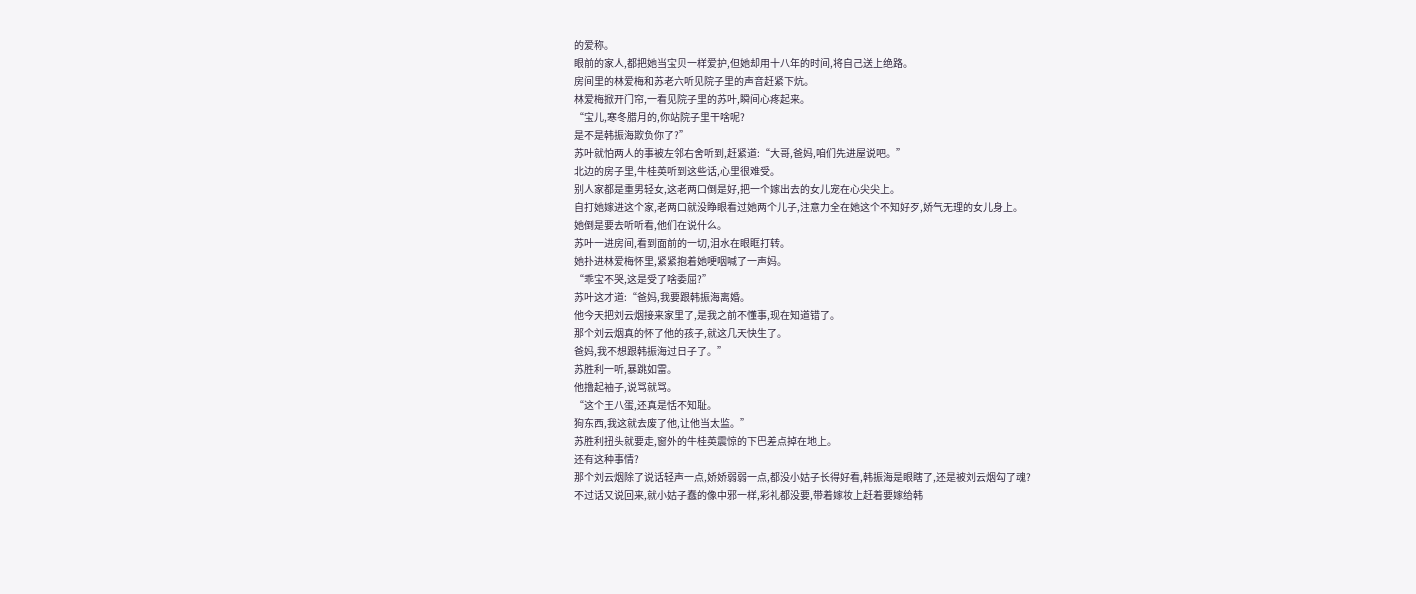的爱称。
眼前的家人,都把她当宝贝一样爱护,但她却用十八年的时间,将自己送上绝路。
房间里的林爱梅和苏老六听见院子里的声音赶紧下炕。
林爱梅掀开门帘,一看见院子里的苏叶,瞬间心疼起来。
“宝儿,寒冬腊月的,你站院子里干啥呢?
是不是韩振海欺负你了?”
苏叶就怕两人的事被左邻右舍听到,赶紧道:“大哥,爸妈,咱们先进屋说吧。”
北边的房子里,牛桂英听到这些话,心里很难受。
别人家都是重男轻女,这老两口倒是好,把一个嫁出去的女儿宠在心尖尖上。
自打她嫁进这个家,老两口就没睁眼看过她两个儿子,注意力全在她这个不知好歹,娇气无理的女儿身上。
她倒是要去听听看,他们在说什么。
苏叶一进房间,看到面前的一切,泪水在眼眶打转。
她扑进林爱梅怀里,紧紧抱着她哽咽喊了一声妈。
“乖宝不哭,这是受了啥委屈?”
苏叶这才道:“爸妈,我要跟韩振海离婚。
他今天把刘云烟接来家里了,是我之前不懂事,现在知道错了。
那个刘云烟真的怀了他的孩子,就这几天快生了。
爸妈,我不想跟韩振海过日子了。”
苏胜利一听,暴跳如雷。
他撸起袖子,说骂就骂。
“这个王八蛋,还真是恬不知耻。
狗东西,我这就去废了他,让他当太监。”
苏胜利扭头就要走,窗外的牛桂英震惊的下巴差点掉在地上。
还有这种事情?
那个刘云烟除了说话轻声一点,娇娇弱弱一点,都没小姑子长得好看,韩振海是眼瞎了,还是被刘云烟勾了魂?
不过话又说回来,就小姑子蠢的像中邪一样,彩礼都没要,带着嫁妆上赶着要嫁给韩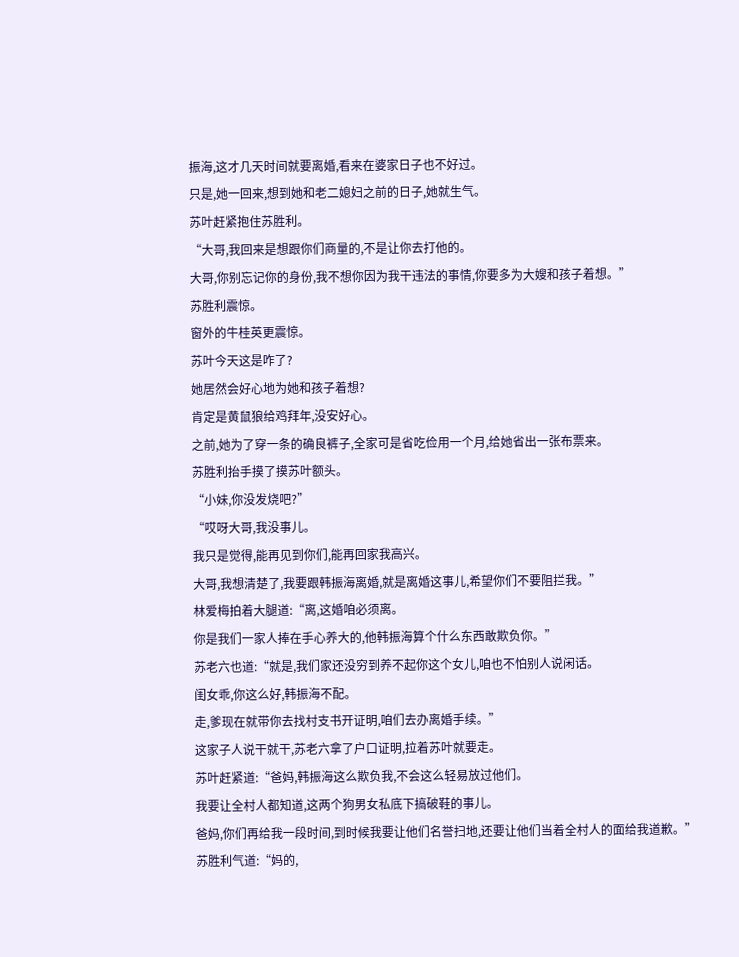振海,这才几天时间就要离婚,看来在婆家日子也不好过。
只是,她一回来,想到她和老二媳妇之前的日子,她就生气。
苏叶赶紧抱住苏胜利。
“大哥,我回来是想跟你们商量的,不是让你去打他的。
大哥,你别忘记你的身份,我不想你因为我干违法的事情,你要多为大嫂和孩子着想。”
苏胜利震惊。
窗外的牛桂英更震惊。
苏叶今天这是咋了?
她居然会好心地为她和孩子着想?
肯定是黄鼠狼给鸡拜年,没安好心。
之前,她为了穿一条的确良裤子,全家可是省吃俭用一个月,给她省出一张布票来。
苏胜利抬手摸了摸苏叶额头。
“小妹,你没发烧吧?”
“哎呀大哥,我没事儿。
我只是觉得,能再见到你们,能再回家我高兴。
大哥,我想清楚了,我要跟韩振海离婚,就是离婚这事儿,希望你们不要阻拦我。”
林爱梅拍着大腿道:“离,这婚咱必须离。
你是我们一家人捧在手心养大的,他韩振海算个什么东西敢欺负你。”
苏老六也道:“就是,我们家还没穷到养不起你这个女儿,咱也不怕别人说闲话。
闺女乖,你这么好,韩振海不配。
走,爹现在就带你去找村支书开证明,咱们去办离婚手续。”
这家子人说干就干,苏老六拿了户口证明,拉着苏叶就要走。
苏叶赶紧道:“爸妈,韩振海这么欺负我,不会这么轻易放过他们。
我要让全村人都知道,这两个狗男女私底下搞破鞋的事儿。
爸妈,你们再给我一段时间,到时候我要让他们名誉扫地,还要让他们当着全村人的面给我道歉。”
苏胜利气道:“妈的,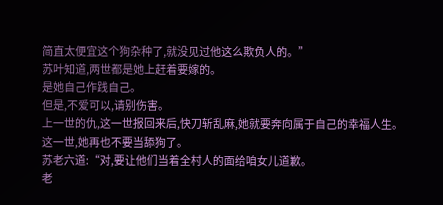简直太便宜这个狗杂种了,就没见过他这么欺负人的。”
苏叶知道,两世都是她上赶着要嫁的。
是她自己作践自己。
但是,不爱可以,请别伤害。
上一世的仇,这一世报回来后,快刀斩乱麻,她就要奔向属于自己的幸福人生。
这一世,她再也不要当舔狗了。
苏老六道:“对,要让他们当着全村人的面给咱女儿道歉。
老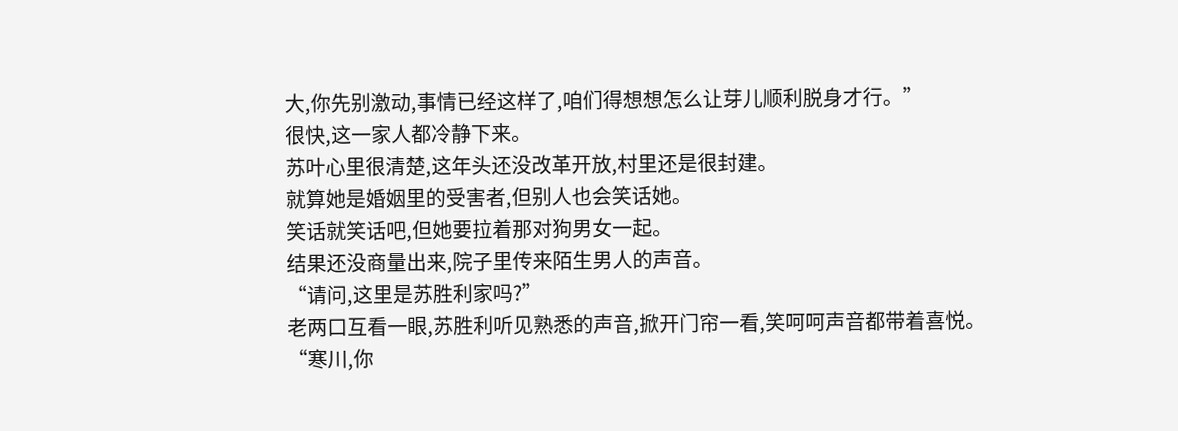大,你先别激动,事情已经这样了,咱们得想想怎么让芽儿顺利脱身才行。”
很快,这一家人都冷静下来。
苏叶心里很清楚,这年头还没改革开放,村里还是很封建。
就算她是婚姻里的受害者,但别人也会笑话她。
笑话就笑话吧,但她要拉着那对狗男女一起。
结果还没商量出来,院子里传来陌生男人的声音。
“请问,这里是苏胜利家吗?”
老两口互看一眼,苏胜利听见熟悉的声音,掀开门帘一看,笑呵呵声音都带着喜悦。
“寒川,你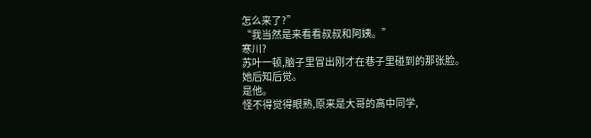怎么来了?”
“我当然是来看看叔叔和阿姨。”
寒川?
苏叶一顿,脑子里冒出刚才在巷子里碰到的那张脸。
她后知后觉。
是他。
怪不得觉得眼熟,原来是大哥的高中同学,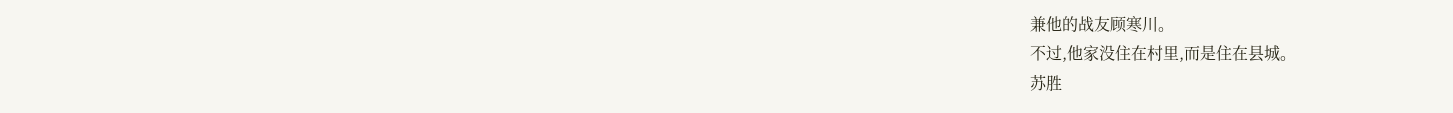兼他的战友顾寒川。
不过,他家没住在村里,而是住在县城。
苏胜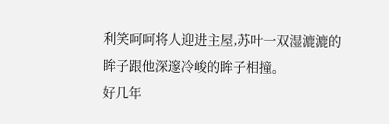利笑呵呵将人迎进主屋,苏叶一双湿漉漉的眸子跟他深邃冷峻的眸子相撞。
好几年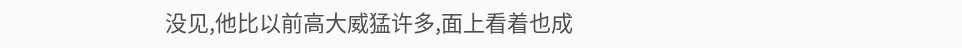没见,他比以前高大威猛许多,面上看着也成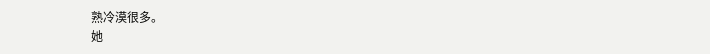熟冷漠很多。
她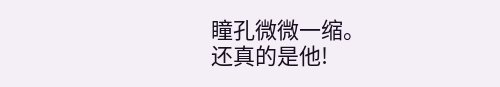瞳孔微微一缩。
还真的是他!